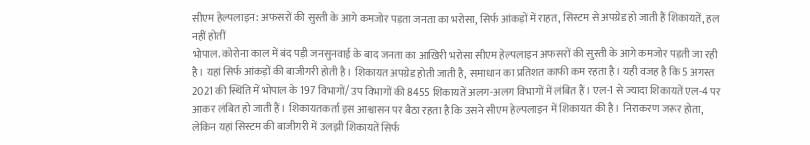सीएम हेल्पलाइन: अफसरों की सुस्ती के आगे कमजोर पड़ता जनता का भरोसा, सिर्फ आंकड़ों में राहत, सिस्टम से अपग्रेड हो जाती हैं शिकायतें, हल नहीं होतीं
भोपाल. कोरोना काल में बंद पड़ी जनसुनवाई के बाद जनता का आखिरी भरोसा सीएम हेल्पलाइन अफसरों की सुस्ती के आगे कमजोर पड़ती जा रही है। यहां सिर्फ आंकड़ों की बाजीगरी होती है। शिकायत अपग्रेड होती जाती है, समाधान का प्रतिशत काफी कम रहता है। यही वजह है कि 5 अगस्त 2021 की स्थिति में भोपाल के 197 विभागों/ उप विभागों की 8455 शिकायतें अलग-अलग विभागों में लंबित हैं। एल-1 से ज्यादा शिकायतें एल-4 पर आकर लंबित हो जाती हैं। शिकायतकर्ता इस आश्वासन पर बैठा रहता है कि उसने सीएम हेल्पलाइन में शिकायत की है। निराकरण जरूर होता, लेकिन यहां सिस्टम की बाजीगरी में उलझी शिकायतें सिर्फ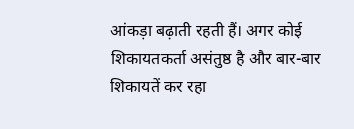आंकड़ा बढ़ाती रहती हैं। अगर कोई शिकायतकर्ता असंतुष्ठ है और बार-बार शिकायतें कर रहा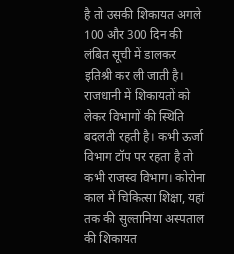है तो उसकी शिकायत अगले 100 और 300 दिन की लंबित सूची में डालकर इतिश्री कर ली जाती है।
राजधानी में शिकायतों को लेकर विभागों की स्थिति बदलती रहती है। कभी ऊर्जा विभाग टॉप पर रहता है तो कभी राजस्व विभाग। कोरोना काल में चिकित्सा शिक्षा, यहां तक की सुल्तानिया अस्पताल की शिकायत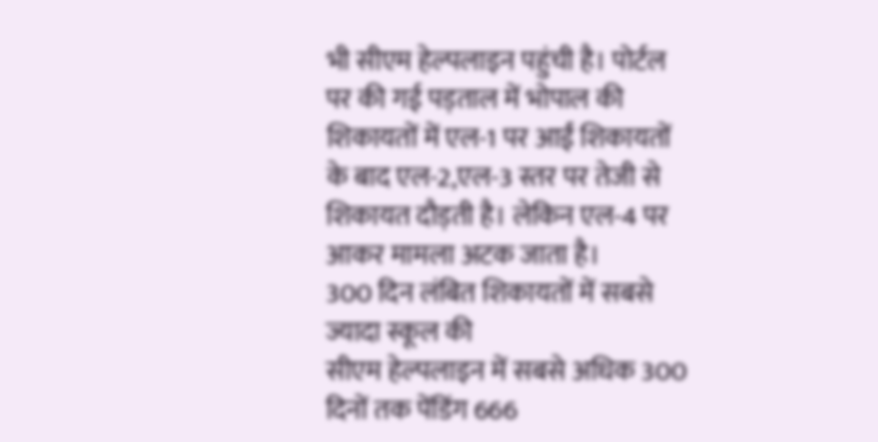भी सीएम हेल्पलाइन पहुंची है। पोर्टल पर की गई पड़ताल में भोपाल की शिकायतों में एल-1 पर आईं शिकायतों के बाद एल-2,एल-3 स्तर पर तेजी से शिकायत दौड़ती है। लेकिन एल-4 पर आकर मामला अटक जाता है।
300 दिन लंबित शिकायतों में सबसे ज्यादा स्कूल की
सीएम हेल्पलाइन में सबसे अधिक 300 दिनों तक पेंडिंग 666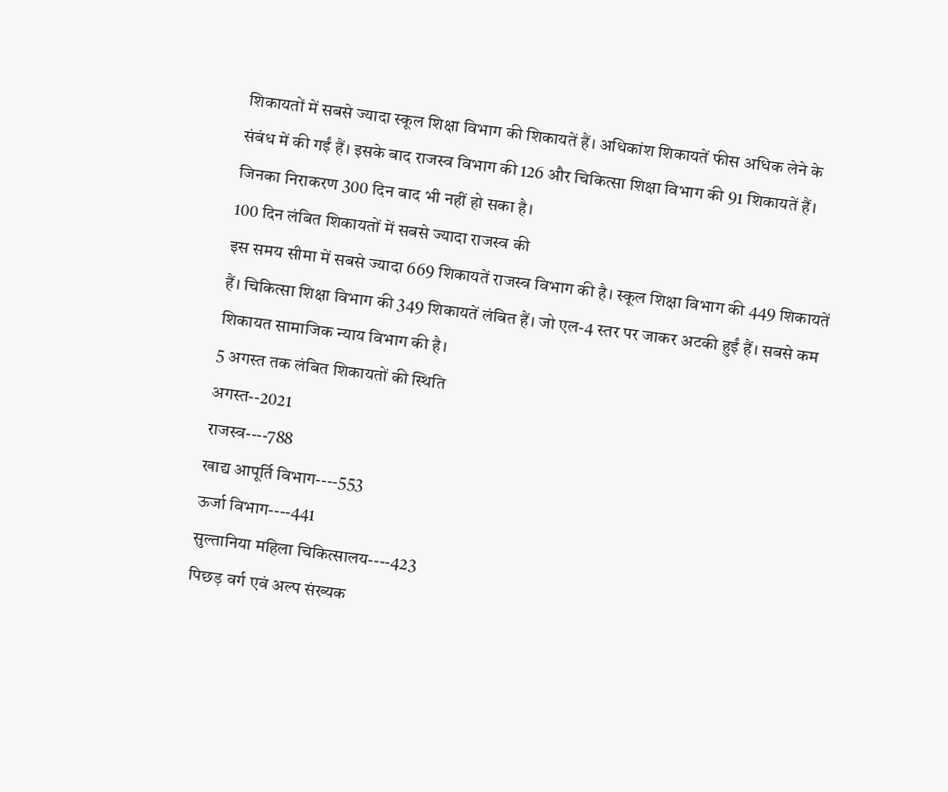शिकायतों में सबसे ज्यादा स्कूल शिक्षा विभाग की शिकायतें हैं। अधिकांश शिकायतें फीस अधिक लेने के संबंध में की गईं हैं। इसके बाद राजस्व विभाग की 126 और चिकित्सा शिक्षा विभाग की 91 शिकायतें हैं। जिनका निराकरण 300 दिन बाद भी नहीं हो सका है।
100 दिन लंबित शिकायतों में सबसे ज्यादा राजस्व की
इस समय सीमा में सबसे ज्यादा 669 शिकायतें राजस्व विभाग की है। स्कूल शिक्षा विभाग की 449 शिकायतें हैं। चिकित्सा शिक्षा विभाग की 349 शिकायतें लंबित हैं। जो एल-4 स्तर पर जाकर अटकी हुईं हैं। सबसे कम शिकायत सामाजिक न्याय विभाग की है।
5 अगस्त तक लंबित शिकायतों की स्थिति
अगस्त--2021
राजस्व----788
खाद्य आपूर्ति विभाग----553
ऊर्जा विभाग----441
सुल्तानिया महिला चिकित्सालय----423
पिछड़ वर्ग एवं अल्प संख्यक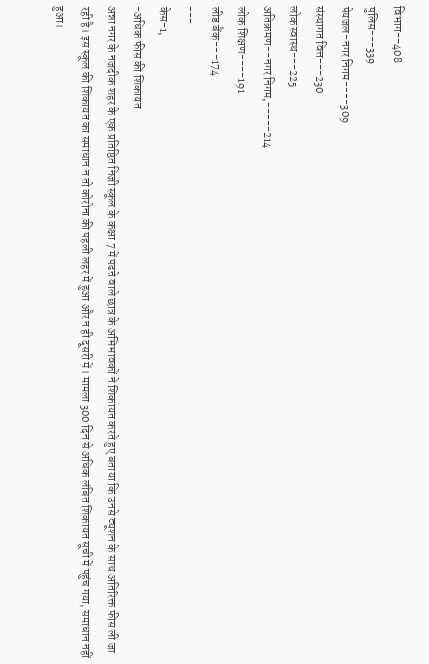विभाग--408
पुलिस---339
पेयजल-नगर निगम----309
संस्थागत वित्त---230
लोक स्वास्थ---225
अतिक्रमण--नगर निगम,-----214
लोक शिक्षण----191
लीड बैंक---174
---
केस-1,
-अधिक फीस की शिकायत
अन्ना नगर के नजदीक शहर के एक प्रतिष्ठित निजी स्कूल के कक्षा 7 में पढऩे वाले छात्र के अभिभावकों ने शिकायत करते हुए बताया कि उनसे ट्यूशन के साथ अतिरिक्त फीस ली जा रही है। इस स्कूल की शिकायत का समाधान न तो कोरोना की पहली लहर में हुआ और न ही दूसरी में। मामला 300 दिन से अधिक लंबित शिकायत सूची में पहुंच गया, समाधान नहीं हुआ।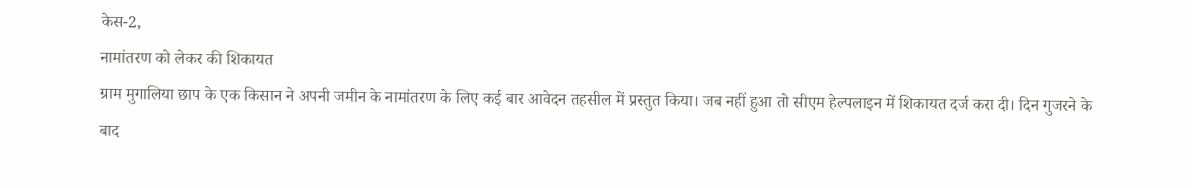केस-2,
नामांतरण को लेकर की शिकायत
ग्राम मुगालिया छाप के एक किसान ने अपनी जमीन के नामांतरण के लिए कई बार आवेदन तहसील में प्रस्तुत किया। जब नहीं हुआ तो सीएम हेल्पलाइन में शिकायत दर्ज करा दी। दिन गुजरने के बाद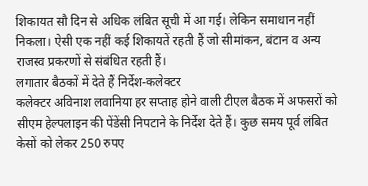शिकायत सौ दिन से अधिक लंबित सूची में आ गई। लेकिन समाधान नहीं निकला। ऐसी एक नहीं कई शिकायतें रहती हैं जो सीमांकन, बंटान व अन्य राजस्व प्रकरणों से संबंधित रहती हैं।
लगातार बैठकों में देते हैं निर्देश-कलेक्टर
कलेक्टर अविनाश लवानिया हर सप्ताह होने वाली टीएल बैठक में अफसरों को सीएम हेल्पलाइन की पेंडेंसी निपटाने के निर्देश देते हैं। कुछ समय पूर्व लंबित केसों को लेकर 250 रुपए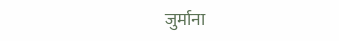जुर्माना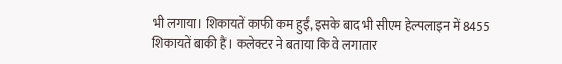भी लगाया। शिकायतें काफी कम हुईं, इसके बाद भी सीएम हेल्पलाइन में 8455 शिकायतें बाकी हैं। कलेक्टर ने बताया कि वे लगातार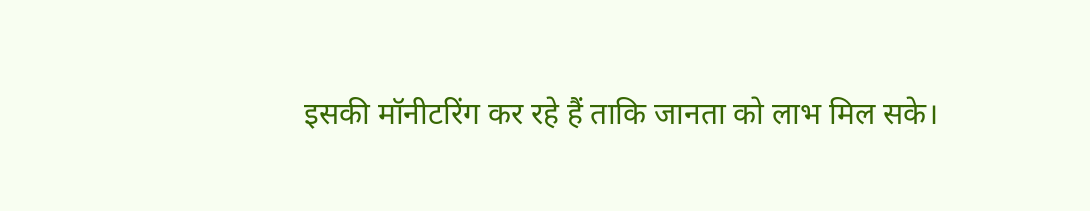इसकी मॉनीटरिंग कर रहे हैं ताकि जानता को लाभ मिल सके।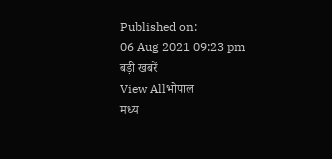Published on:
06 Aug 2021 09:23 pm
बड़ी खबरें
View Allभोपाल
मध्य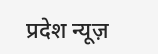प्रदेश न्यूज़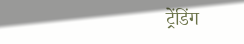ट्रेंडिंग